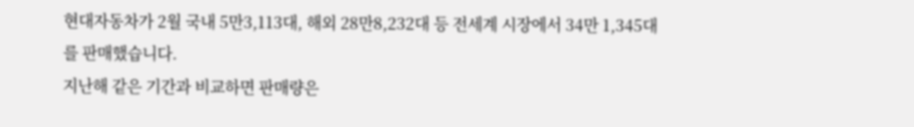현대자동차가 2월 국내 5만3,113대, 해외 28만8,232대 등 전세계 시장에서 34만 1,345대를 판매했습니다.
지난해 같은 기간과 비교하면 판매량은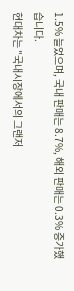1.5% 늘었으며, 국내 판매는 8.7%, 해외 판매는 0.3% 증가했습니다.
현대차는 "국내시장에서의 그랜저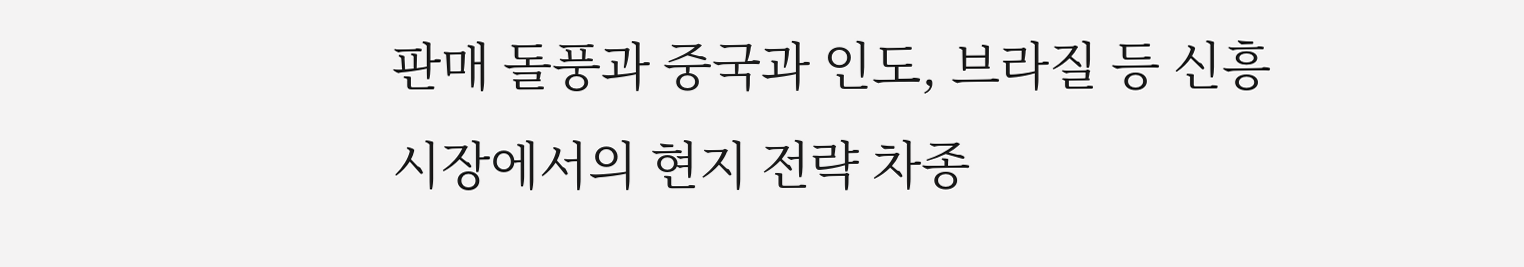판매 돌풍과 중국과 인도, 브라질 등 신흥시장에서의 현지 전략 차종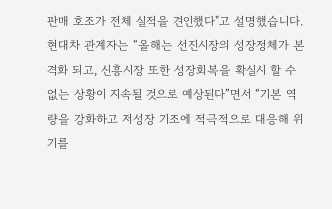판매 호조가 전체 실적을 견인했다"고 설명했습니다.
현대차 관계자는 “올해는 선진시장의 성장정체가 본격화 되고, 신흥시장 또한 성장회복을 확실시 할 수 없는 상황이 지속될 것으로 예상된다”면서 “기본 역량을 강화하고 저성장 기조에 적극적으로 대응해 위기를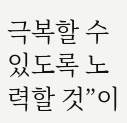극복할 수 있도록 노력할 것”이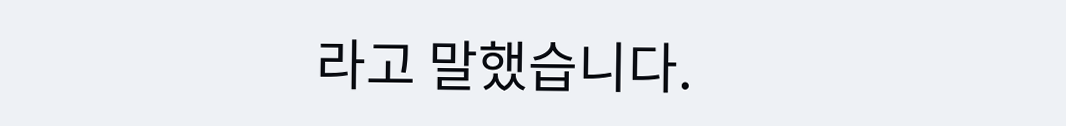라고 말했습니다.